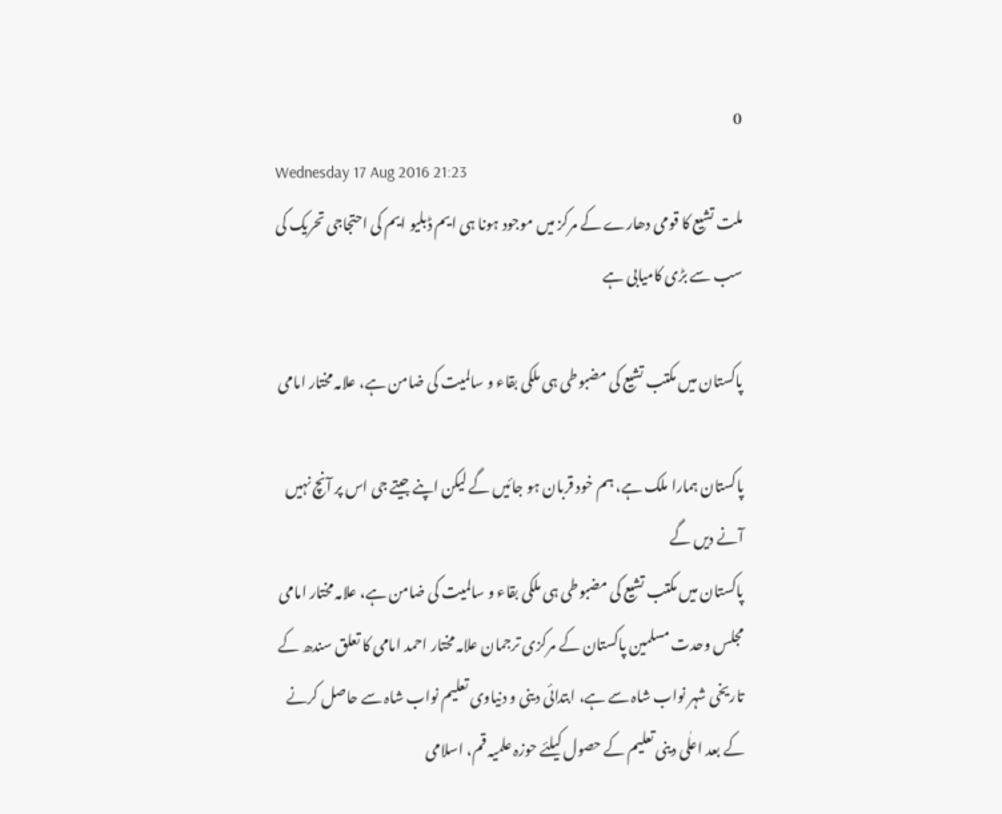0
Wednesday 17 Aug 2016 21:23
ملت تشیع کا قومی دھارے کے مرکز میں موجود ہونا ہی ایم ڈبلیو ایم کی احتجاجی تحریک کی سب سے بڑی کامیابی ہے

پاکستان میں مکتب تشیع کی مضبوطی ہی ملکی بقاء و سالمیت کی ضامن ہے، علامہ مختار امامی

پاکستان ہمارا ملک ہے، ہم خود قربان ہو جائیں گے لیکن اپنے جیتے جی اس پر آنچ نہیں آنے دیں گے
پاکستان میں مکتب تشیع کی مضبوطی ہی ملکی بقاء و سالمیت کی ضامن ہے، علامہ مختار امامی
مجلس وحدت مسلمین پاکستان کے مرکزی ترجمان علامہ مختار احمد امامی کا تعلق سندھ کے تاریخی شہر نواب شاہ سے ہے، ابتدائی دینی و دنیاوی تعلیم نواب شاہ سے حاصل کرنے کے بعد اعلٰی دینی تعلیم کے حصول کیلئے حوزہ علمیہ قم، اسلامی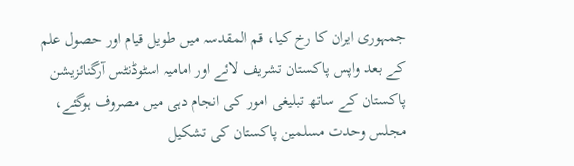جمہوری ایران کا رخ کیا، قم المقدسہ میں طویل قیام اور حصول علم کے بعد واپس پاکستان تشریف لائے اور امامیہ اسٹوڈنٹس آرگنائزیشن پاکستان کے ساتھ تبلیغی امور کی انجام دہی میں مصروف ہوگئے، مجلس وحدت مسلمین پاکستان کی تشکیل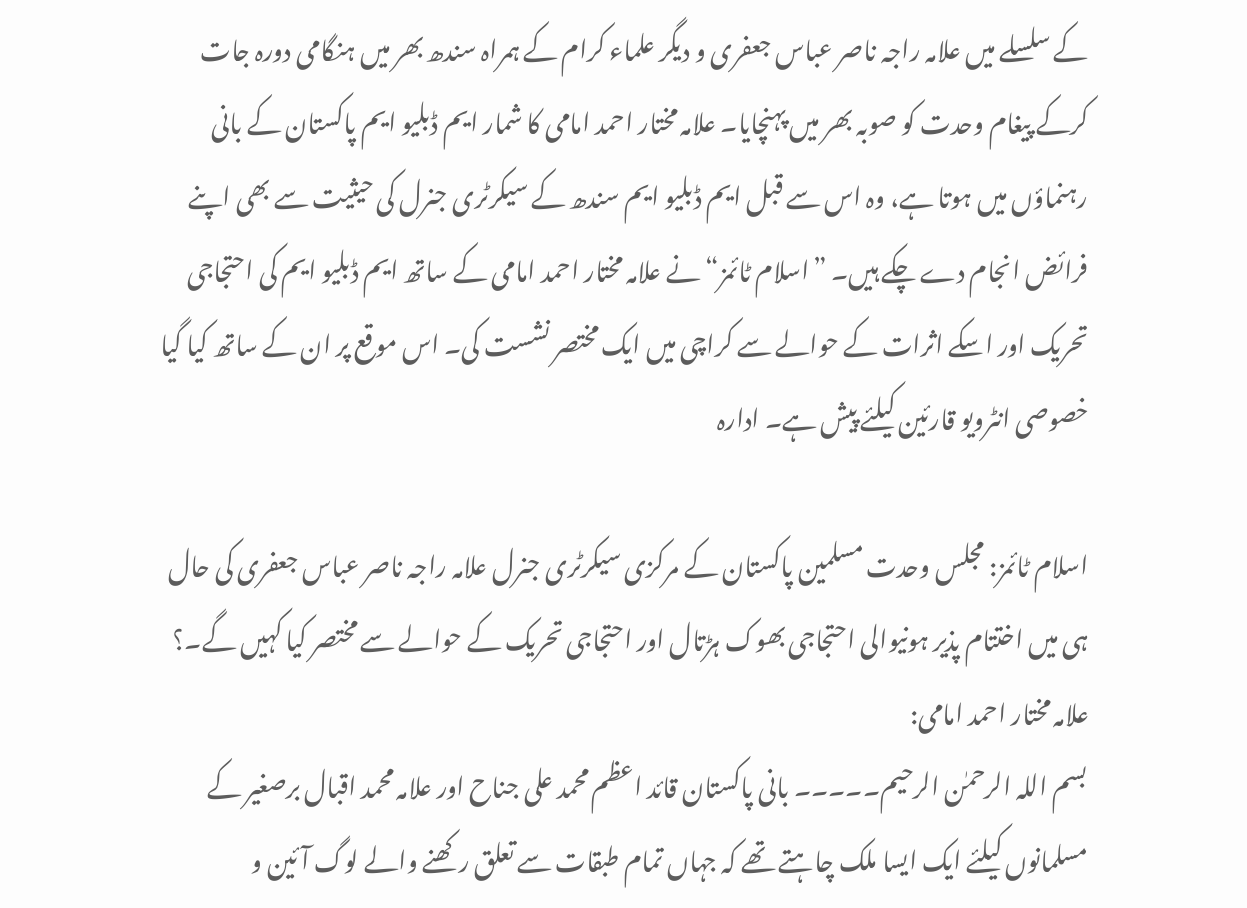کے سلسلے میں علامہ راجہ ناصر عباس جعفری و دیگر علماء کرام کے ہمراہ سندھ بھر میں ہنگامی دورہ جات کرکے پیغام وحدت کو صوبہ بھر میں پہنچایا۔ علامہ مختار احمد امامی کا شمار ایم ڈبلیو ایم پاکستان کے بانی رہنماؤں میں ہوتا ہے، وہ اس سے قبل ایم ڈبلیو ایم سندھ کے سیکرٹری جنرل کی حیثیت سے بھی اپنے فرائض انجام دے چکے ہیں۔ ”اسلام ٹائمز“ نے علامہ مختار احمد امامی کے ساتھ ایم ڈبلیو ایم کی احتجاجی تحریک اور اسکے اثرات کے حوالے سے کراچی میں ایک مختصر نشست کی۔ اس موقع پر ان کے ساتھ کیا گیا خصوصی انٹرویو قارئین کیلئے پیش ہے۔ ادارہ

اسلام ٹائمز: مجلس وحدت مسلمین پاکستان کے مرکزی سیکرٹری جنرل علامہ راجہ ناصر عباس جعفری کی حال ہی میں اختتام پذیر ہونیوالی احتجاجی بھوک ہڑتال اور احتجاجی تحریک کے حوالے سے مختصر کیا کہیں گے۔؟
علامہ مختار احمد امامی:
بسم اللہ الرحمٰن الرحیم۔۔۔۔۔ بانی پاکستان قائد اعظم محمد علی جناح اور علامہ محمد اقبال برصغیر کے مسلمانوں کیلئے ایک ایسا ملک چاہتے تھے کہ جہاں تمام طبقات سے تعلق رکھنے والے لوگ آئین و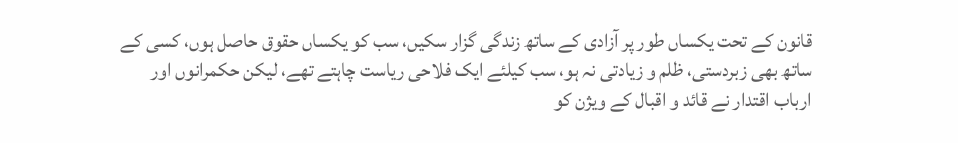قانون کے تحت یکساں طور پر آزادی کے ساتھ زندگی گزار سکیں، سب کو یکساں حقوق حاصل ہوں، کسی کے ساتھ بھی زبردستی، ظلم و زیادتی نہ ہو، سب کیلئے ایک فلاحی ریاست چاہتے تھے، لیکن حکمرانوں اور ارباب اقتدار نے قائد و اقبال کے ویژن کو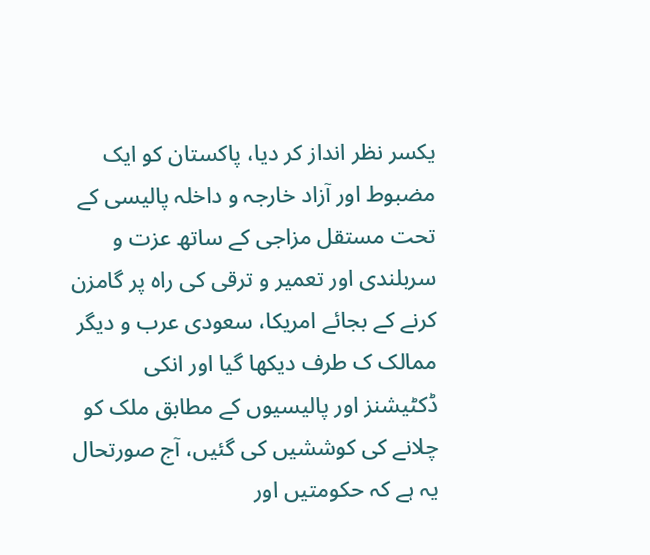یکسر نظر انداز کر دیا، پاکستان کو ایک مضبوط اور آزاد خارجہ و داخلہ پالیسی کے تحت مستقل مزاجی کے ساتھ عزت و سربلندی اور تعمیر و ترقی کی راہ پر گامزن کرنے کے بجائے امریکا، سعودی عرب و دیگر ممالک ک طرف دیکھا گیا اور انکی ڈکٹیشنز اور پالیسیوں کے مطابق ملک کو چلانے کی کوششیں کی گئیں، آج صورتحال یہ ہے کہ حکومتیں اور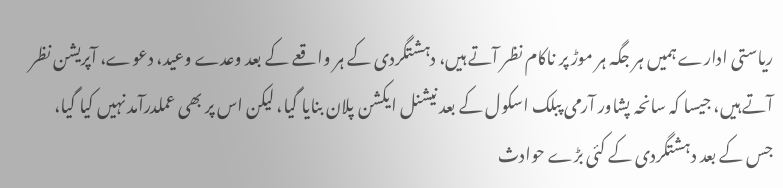ریاستی ادارے ہمیں ہر جگہ ہر موڑ پر ناکام نظر آتے ہیں، دہشتگردی کے ہر واقعے کے بعد وعدے وعید، دعوے، آپریشن نظر آتے ہیں، جیسا کہ سانحہ پشاور آرمی پبلک اسکول کے بعد نیشنل ایکشن پلان بنایا گیا، لیکن اس پر بھی عملدرآمد نہیں کیا گیا، جس کے بعد دہشتگردی کے کئی بڑے حوادث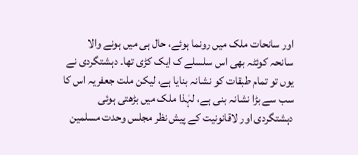اور سانحات ملک میں رونما ہوئے، حال ہی میں ہونے والا سانحہ کوئٹہ بھی اس سلسلے ک ایک کڑی تھا۔ دہشتگردی نے یوں تو تمام طبقات کو نشانہ بنایا ہے، لیکن ملت جعفریہ اس کا سب سے بڑا نشانہ بنی ہے، لہٰذا ملک میں بڑھتی ہوئی دہشتگردی اور لاقانونیت کے پیش نظر مجلس وحدت مسلمین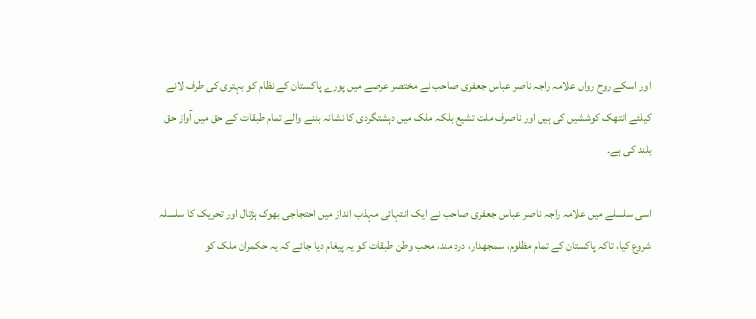اور اسکے روح رواں علامہ راجہ ناصر عباس جعفری صاحب نے مختصر عرصے میں پورے پاکستان کے نظام کو بہتری کی طرف لانے کیلئے انتھک کوششیں کی ہیں اور ناصرف ملت تشیع بلکہ ملک میں دہشتگردی کا نشانہ بننے والے تمام طبقات کے حق میں آواز حق بلند کی ہے۔

اسی سلسلے میں علامہ راجہ ناصر عباس جعفری صاحب نے ایک انتہائی مہذب انداز میں احتجاجی بھوک ہڑتال اور تحریک کا سلسلہ شروع کیا، تاکہ پاکستان کے تمام مظلوم، سمجھدار، درد مند، محب وطن طبقات کو یہ پیغام دیا جائے کہ یہ حکمران ملک کو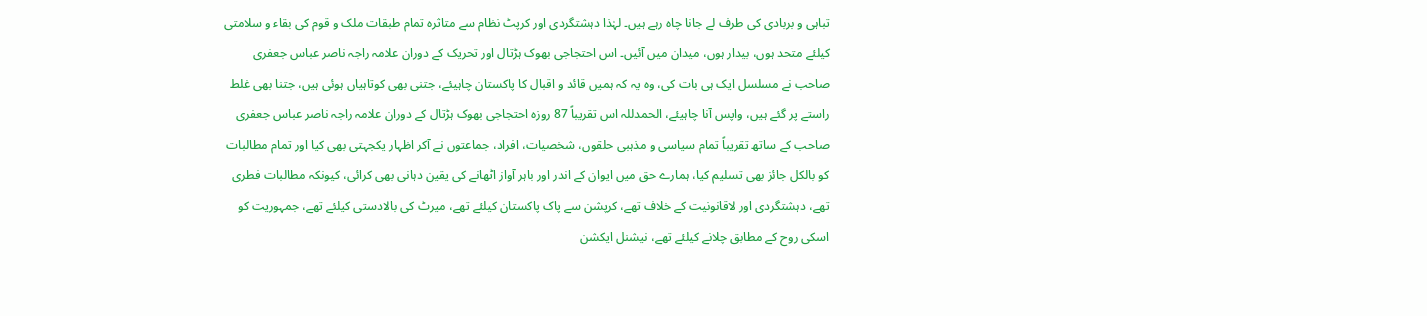تباہی و بربادی کی طرف لے جانا چاہ رہے ہیں۔ لہٰذا دہشتگردی اور کرپٹ نظام سے متاثرہ تمام طبقات ملک و قوم کی بقاء و سلامتی کیلئے متحد ہوں، بیدار ہوں، میدان میں آئیں۔ اس احتجاجی بھوک ہڑتال اور تحریک کے دوران علامہ راجہ ناصر عباس جعفری صاحب نے مسلسل ایک ہی بات کی، وہ یہ کہ ہمیں قائد و اقبال کا پاکستان چاہیئے، جتنی بھی کوتاہیاں ہوئی ہیں، جتنا بھی غلط راستے پر گئے ہیں، واپس آنا چاہیئے، الحمدللہ اس تقریباً 87 روزہ احتجاجی بھوک ہڑتال کے دوران علامہ راجہ ناصر عباس جعفری صاحب کے ساتھ تقریباً تمام سیاسی و مذہبی حلقوں، شخصیات، افراد، جماعتوں نے آکر اظہار یکجہتی بھی کیا اور تمام مطالبات کو بالکل جائز بھی تسلیم کیا، ہمارے حق میں ایوان کے اندر اور باہر آواز اٹھانے کی یقین دہانی بھی کرائی، کیونکہ مطالبات فطری تھے، دہشتگردی اور لاقانونیت کے خلاف تھے، کرپشن سے پاک پاکستان کیلئے تھے، میرٹ کی بالادستی کیلئے تھے، جمہوریت کو اسکی روح کے مطابق چلانے کیلئے تھے، نیشنل ایکشن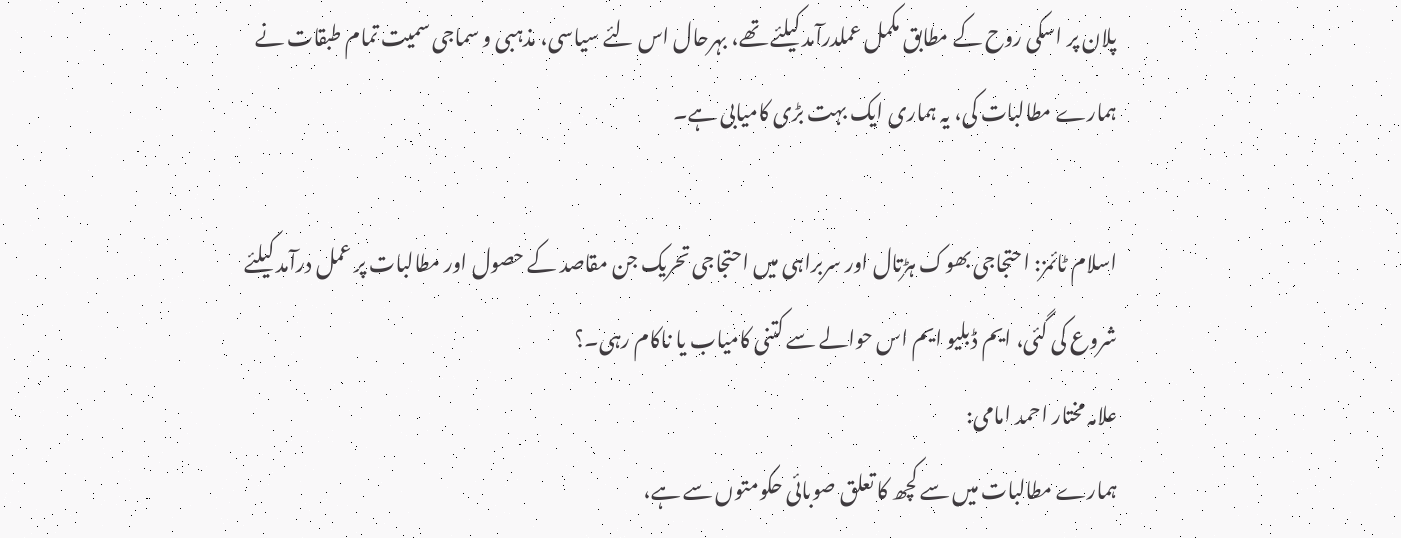پلان پر اسکی روح کے مطابق مکمل عملدرآمد کیلئے تھے، بہرحال اس لئے سیاسی، مذہبی و سماجی سمیت تمام طبقات نے ہمارے مطالبات کی، یہ ہماری ایک بہت بڑی کامیابی ہے۔

اسلام ٹائمز: احتجاجی بھوک ہڑتال اور سربراہی میں احتجاجی تحریک جن مقاصد کے حصول اور مطالبات پر عمل درآمد کیلئے شروع کی گئی، ایم ڈبلیو ایم اس حوالے سے کتنی کامیاب یا ناکام رہی۔؟
علامہ مختار احمد امامی:
ہمارے مطالبات میں سے کچھ کا تعلق صوبائی حکومتوں سے ہے،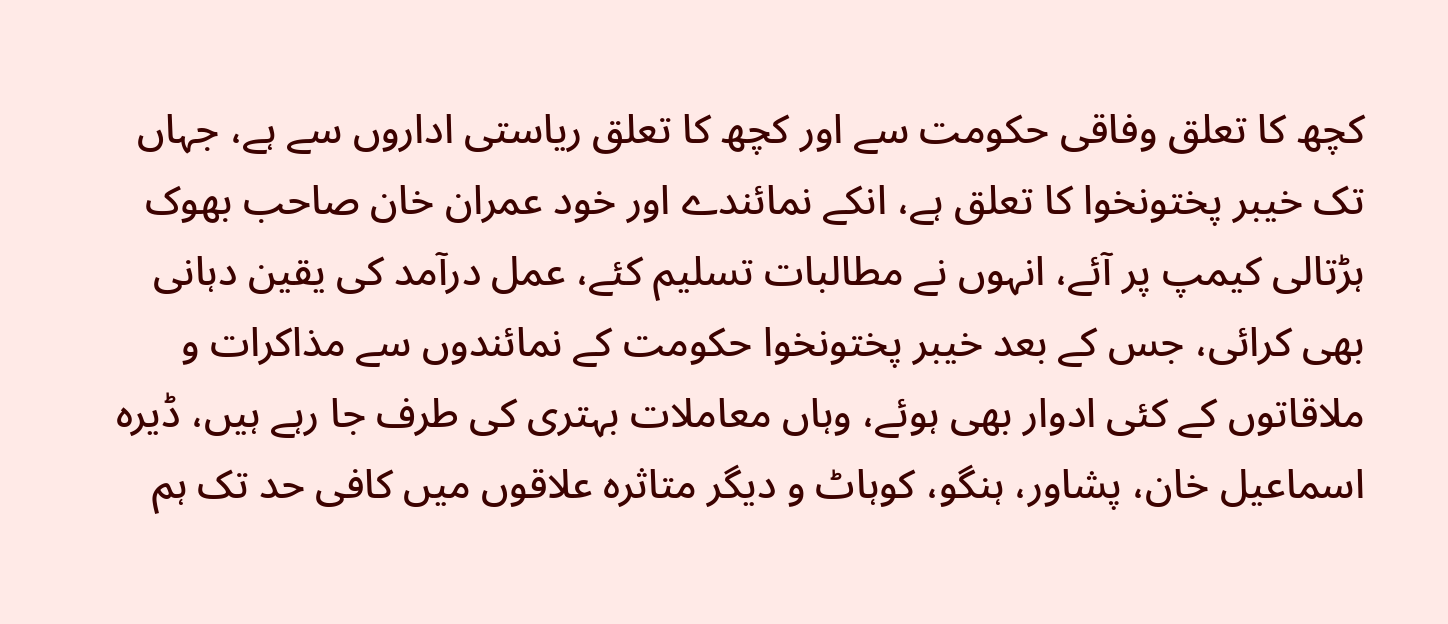کچھ کا تعلق وفاقی حکومت سے اور کچھ کا تعلق ریاستی اداروں سے ہے، جہاں تک خیبر پختونخوا کا تعلق ہے، انکے نمائندے اور خود عمران خان صاحب بھوک ہڑتالی کیمپ پر آئے، انہوں نے مطالبات تسلیم کئے، عمل درآمد کی یقین دہانی بھی کرائی، جس کے بعد خیبر پختونخوا حکومت کے نمائندوں سے مذاکرات و ملاقاتوں کے کئی ادوار بھی ہوئے، وہاں معاملات بہتری کی طرف جا رہے ہیں، ڈیرہ اسماعیل خان، پشاور، ہنگو، کوہاٹ و دیگر متاثرہ علاقوں میں کافی حد تک ہم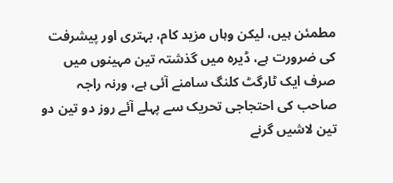مطمئن ہیں، لیکن وہاں مزید کام، بہتری اور پیشرفت کی ضرورت ہے، ڈیرہ میں گذشتہ تین مہینوں میں صرف ایک ٹارگٹ کلنگ سامنے آئی ہے، ورنہ راجہ صاحب کی احتجاجی تحریک سے پہلے آئے روز دو تین دو تین لاشیں گرنے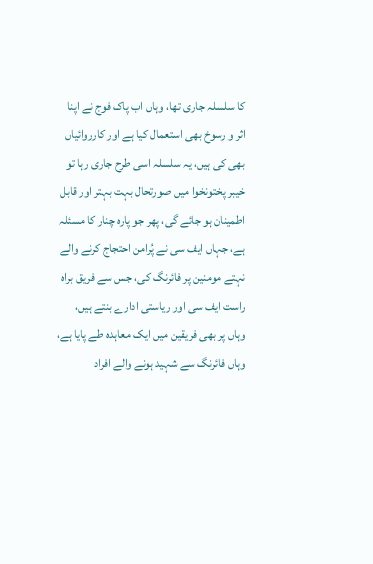کا سلسلہ جاری تھا، وہاں اب پاک فوج نے اپنا اثر و رسوخ بھی استعمال کیا ہے اور کارروائیاں بھی کی ہیں، یہ سلسلہ اسی طرح جاری رہا تو خیبر پختونخوا میں صورتحال بہت بہتر اور قابل اطمینان ہو جائے گی، پھر جو پارہ چنار کا مسئلہ ہے، جہاں ایف سی نے پُرامن احتجاج کرنے والے نہتے مومنین پر فائرنگ کی، جس سے فریق براہ راست ایف سی اور ریاستی ادارے بنتے ہیں، وہاں پر بھی فریقین میں ایک معاہدہ طے پایا ہے، وہاں فائرنگ سے شہید ہونے والے افراد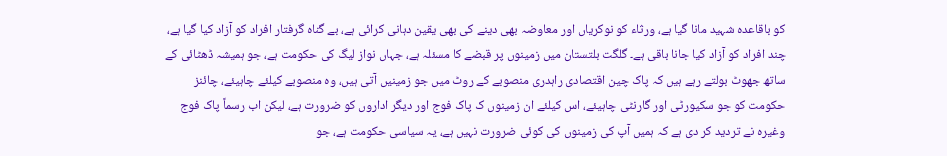کو باقاعدہ شہید مانا گیا ہے، ورثاء کو نوکریاں اور معاوضہ بھی دینے کی بھی یقین دہانی کرائی ہے، بے گناہ گرفتار افراد کو آزاد کیا گیا ہے، چند افراد کو آزاد کیا جانا باقی ہے۔ گلگت بلتستان میں زمینوں پر قبضے کا مسئلہ ہے، جہاں نواز لیگ کی حکومت ہے، جو ہمیشہ ڈھٹائی کے ساتھ جھوٹ بولتے رہے ہیں کہ پاک چین اقتصادی راہدری منصوبے کے روٹ میں جو زمینیں آتی ہیں، وہ منصوبے کیلئے چاہیئے، چائنز حکومت کو جو سکیورٹی اور گارنٹی چاہیئے، اس کیلئے ان زمینوں ک پاک فوج اور دیگر اداروں کو ضرورت ہے، لیکن اب رسماً پاک فوج وغیرہ نے تردید کر دی ہے کہ ہمیں آپ کی زمینوں کی کوئی ضرورت نہیں ہے، یہ سیاسی حکومت ہے، جو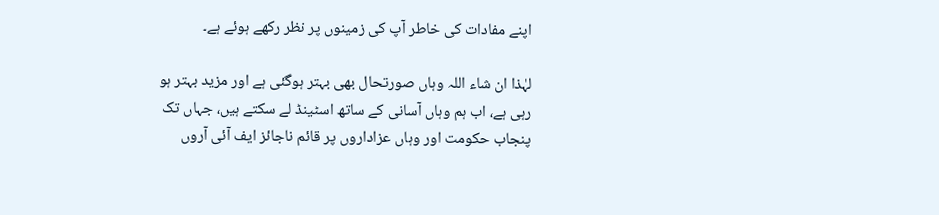اپنے مفادات کی خاطر آپ کی زمینوں پر نظر رکھے ہوئے ہے۔

لہٰذا ان شاء اللہ وہاں صورتحال بھی بہتر ہوگئی ہے اور مزید بہتر ہو رہی ہے، اب ہم وہاں آسانی کے ساتھ اسٹینڈ لے سکتے ہیں، جہاں تک پنجاب حکومت اور وہاں عزاداروں پر قائم ناجائز ایف آئی آروں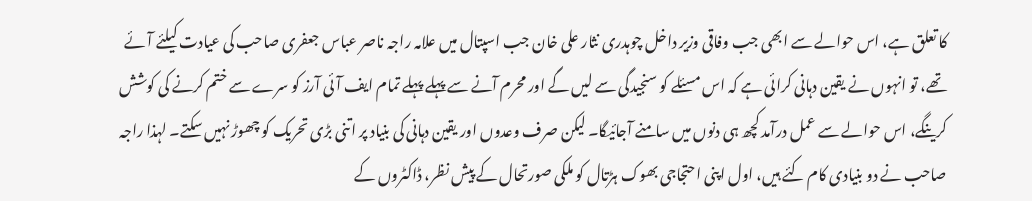کا تعلق ہے، اس حوالے سے ابھی جب وفاقی وزیر داخل چوہدری نثار علی خان جب اسپتال میں علامہ راجہ ناصر عباس جعفری صاحب کی عیادت کیلئے آئے تھے، تو انہوں نے یقین دہانی کرائی ہے کہ اس مسئلے کو سنجیدگی سے لیں گے اور محرم آنے سے پہلے پہلے تمام ایف آئی آرز کو سرے سے ختم کرنے کی کوشش کرینگے، اس حوالے سے عمل درآمد کچھ ہی دنوں میں سامنے آجائیگا۔ لیکن صرف وعدوں اور یقین دہانی کی بنیاد پر اتنی بڑی تحریک کو چھوڑ نہیں سکتے۔ لہذا راجہ صاحب نے دو بنیادی کام کئے ہیں، اول اپنی احتجاجی بھوک ہڑتال کو ملکی صورتحال کے پیش نظر، ڈاکٹروں کے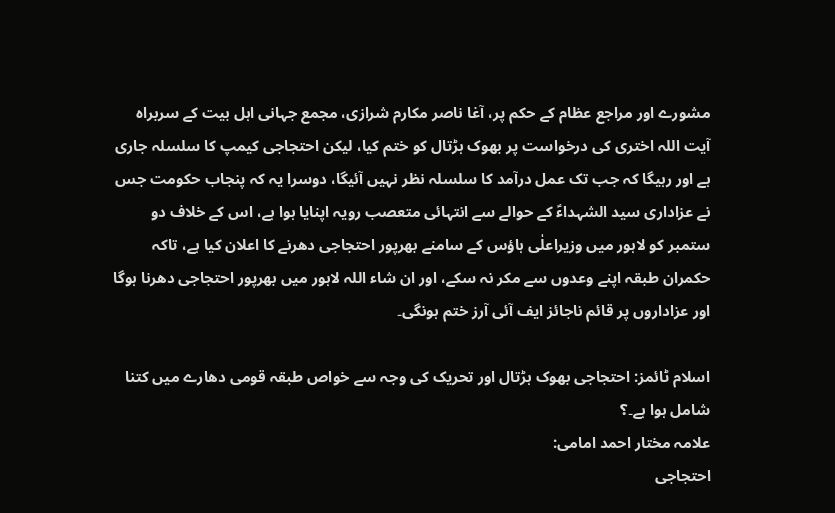مشورے اور مراجع عظام کے حکم پر، آغا ناصر مکارم شرازی، مجمع جہانی اہل بیت کے سربراہ آیت اللہ اختری کی درخواست پر بھوک ہڑتال کو ختم کیا، لیکن احتجاجی کیمپ کا سلسلہ جاری ہے اور رہیگا کہ جب تک عمل درآمد کا سلسلہ نظر نہیں آئیگا، دوسرا یہ کہ پنجاب حکومت جس نے عزاداری سید الشہداءؑ کے حوالے سے انتہائی متعصب رویہ اپنایا ہوا ہے، اس کے خلاف دو ستمبر کو لاہور میں وزیراعلٰی ہاؤس کے سامنے بھرپور احتجاجی دھرنے کا اعلان کیا ہے، تاکہ حکمران طبقہ اپنے وعدوں سے مکر نہ سکے، اور ان شاء اللہ لاہور میں بھرپور احتجاجی دھرنا ہوگا اور عزاداروں پر قائم ناجائز ایف آئی آرز ختم ہونگی۔

اسلام ٹائمز: احتجاجی بھوک ہڑتال اور تحریک کی وجہ سے خواص طبقہ قومی دھارے میں کتنا شامل ہوا ہے۔؟
علامہ مختار احمد امامی:
احتجاجی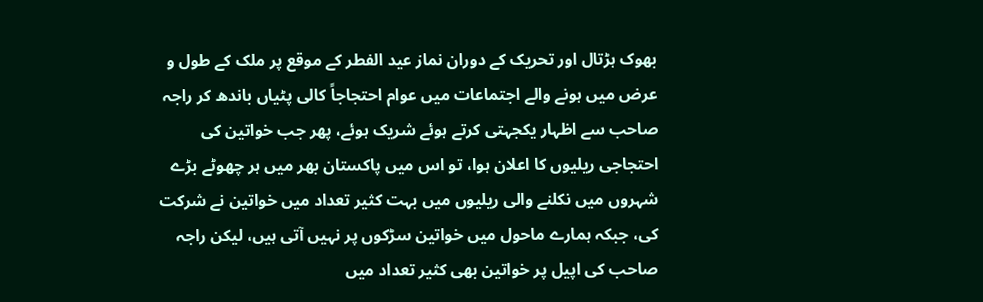بھوک ہڑتال اور تحریک کے دوران نماز عید الفطر کے موقع پر ملک کے طول و عرض میں ہونے والے اجتماعات میں عوام احتجاجاً کالی پٹیاں باندھ کر راجہ صاحب سے اظہار یکجہتی کرتے ہوئے شریک ہوئے، پھر جب خواتین کی احتجاجی ریلیوں کا اعلان ہوا، تو اس میں پاکستان بھر میں ہر چھوٹے بڑے شہروں میں نکلنے والی ریلیوں میں بہت کثیر تعداد میں خواتین نے شرکت کی، جبکہ ہمارے ماحول میں خواتین سڑکوں پر نہیں آتی ہیں، لیکن راجہ صاحب کی اپیل پر خواتین بھی کثیر تعداد میں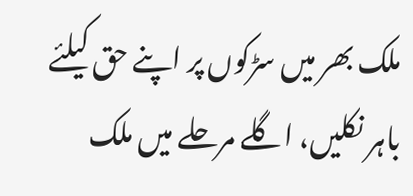ملک بھر میں سڑکوں پر اپنے حق کیلئے باہر نکلیں، اگلے مرحلے میں ملک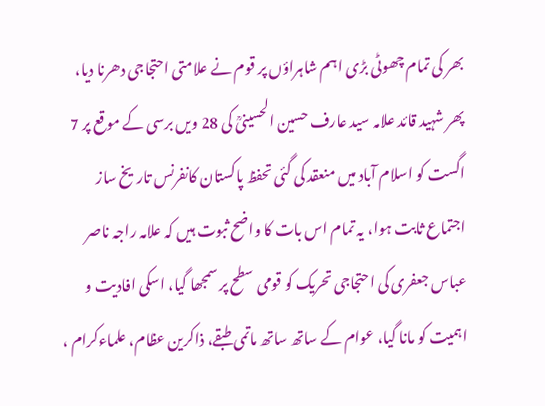بھر کی تمام چھوٹی بڑی اہم شاہراؤں پر قوم نے علامتی احتجاجی دھرنا دیا، پھر شہید قائد علامہ سید عارف حسین الحسینیؒ کی 28 ویں برسی کے موقع پر 7 اگست کو اسلام آباد میں منعقد کی گئی تحفظ پاکستان کانفرنس تاریخ ساز اجتماع ثابت ہوا، یہ تمام اس بات کا واضح ثبوت ہیں کہ علامہ راجہ ناصر عباس جعفری کی احتجاجی تحریک کو قومی سطح پر سمجھا گیا، اسکی افادیت و اہمیت کو مانا گیا، عوام کے ساتھ ساتھ ماتمی طبقے، ذاکرین عظام، علماءکرام ،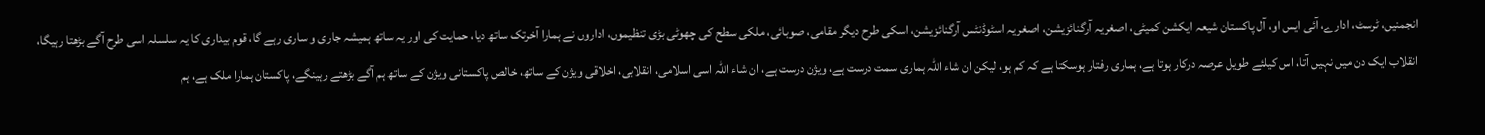انجمنیں، ٹرسٹ، ادارے، آئی ایس او، آل پاکستان شیعہ ایکشن کمیٹی، اصغریہ آرگنائزیشن، اصغریہ اسٹوڈنٹس آرگنائزیشن، اسکی طرح دیگر مقامی، صوبائی، ملکی سطح کی چھوٹی بڑی تنظیموں، اداروں نے ہمارا آخرتک ساتھ دیا، حمایت کی اور یہ ساتھ ہمیشہ جاری و ساری رہے گا، قوم بیداری کا یہ سلسلہ اسی طرح آگے بڑھتا رہیگا، انقلاب ایک دن میں نہیں آتا، اس کیلئے طویل عرصہ درکار ہوتا ہے، ہماری رفتار ہوسکتا ہے کہ کم ہو، لیکن ان شاء اللہ ہماری سمت درست ہے، ویژن درست ہے، ان شاء اللہ اسی اسلامی، انقلابی، اخلاقی ویژن کے ساتھ، خالص پاکستانی ویژن کے ساتھ ہم آگے بڑھتے رہینگے، پاکستان ہمارا ملک ہے، ہم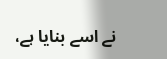نے اسے بنایا ہے،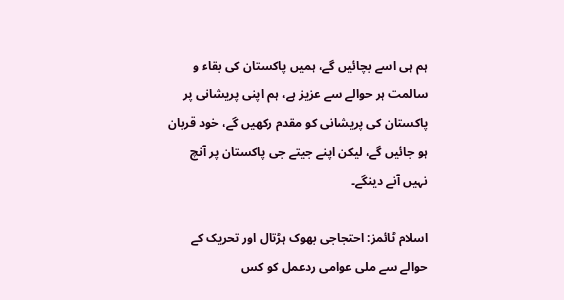ہم ہی اسے بچائیں گے، ہمیں پاکستان کی بقاء و سالمت ہر حوالے سے عزیز ہے، ہم اپنی پریشانی پر پاکستان کی پریشانی کو مقدم رکھیں گے، خود قربان ہو جائیں گے، لیکن اپنے جیتے جی پاکستان پر آنچ نہیں آنے دینگے۔

اسلام ٹائمز: احتجاجی بھوک ہڑتال اور تحریک کے حوالے سے ملی عوامی ردعمل کو کس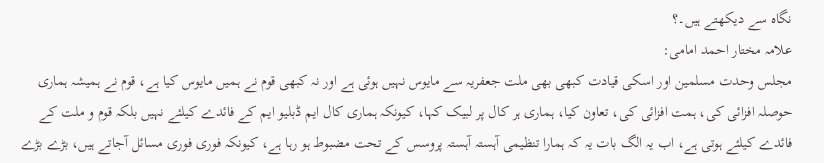نگاہ سے دیکھتے ہیں۔؟
علامہ مختار احمد امامی:
مجلس وحدت مسلمین اور اسکی قیادت کبھی بھی ملت جعفریہ سے مایوس نہیں ہوئی ہے اور نہ کبھی قوم نے ہمیں مایوس کیا ہے، قوم نے ہمیشہ ہماری حوصلہ افزائی کی، ہمت افزائی کی، تعاون کیا، ہماری ہر کال پر لبیک کہا، کیونکہ ہماری کال ایم ڈبلیو ایم کے فائدے کیلئے نہیں بلکہ قوم و ملت کے فائدے کیلئے ہوتی ہے، اب یہ الگ بات یہ کہ ہمارا تنظیمی آہستہ آہستہ پروسس کے تحت مضبوط ہو رہا ہے، کیونکہ فوری فوری مسائل آجاتے ہیں، بڑے بڑے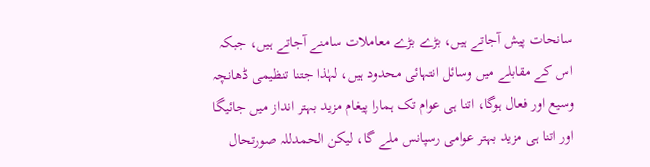سانحات پیش آجاتے ہیں، بڑے بڑے معاملات سامنے آجاتے ہیں، جبکہ اس کے مقابلے میں وسائل انتہائی محدود ہیں، لہٰذا جتنا تنظیمی ڈھانچہ وسیع اور فعال ہوگا، اتنا ہی عوام تک ہمارا پیغام مزید بہتر انداز میں جائیگا اور اتنا ہی مزید بہتر عوامی رسپانس ملے گا، لیکن الحمدللہ صورتحال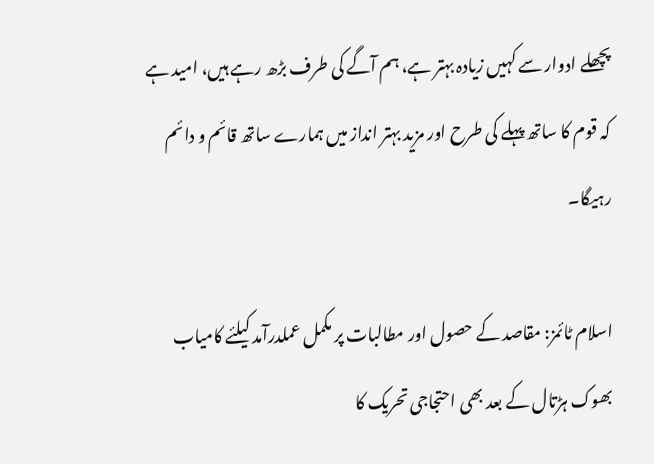پچھلے ادوار سے کہیں زیادہ بہتر ہے، ہم آگے کی طرف بڑھ رہے ہیں، امید ہے کہ قوم کا ساتھ پہلے کی طرح اور مزید بہتر انداز میں ہمارے ساتھ قائم و دائم رہیگا۔

اسلام ٹائمز: مقاصد کے حصول اور مطالبات پر مکمل عملدرآمد کیلئے کامیاب بھوک ہڑتال کے بعد بھی احتجاجی تحریک کا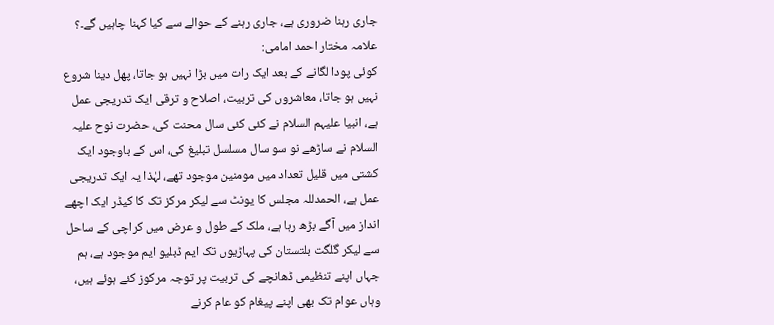جاری رہنا ضروری ہے، جاری رہنے کے حوالے سے کیا کہنا چاہیں گے۔؟
علامہ مختار احمد امامی:
کوئی پودا لگانے کے بعد ایک رات میں بڑا نہیں ہو جاتا، پھل دینا شروع نہیں ہو جاتا، معاشروں کی تربیت، اصلاح و ترقی ایک تدریجی عمل ہے، انبیا علیہم السلام نے کئی کئی سال محنت کی، حضرت نوح علیہ السلام نے ساڑھے نو سو سال مسلسل تبلیغ کی، اس کے باوجود ایک کشتی میں قلیل تعداد میں مومنین موجود تھے، لہٰذا یہ ایک تدریجی عمل ہے، الحمدللہ مجلس کا یونٹ سے لیکر مرکز تک کا کیڈر ایک اچھے انداز میں آگے بڑھ رہا ہے، ملک کے طول و عرض میں کراچی کے ساحل سے لیکر گلگت بلتستان کی پہاڑیوں تک ایم ڈبلیو ایم موجود ہے، ہم جہاں اپنے تنظیمی ڈھانچے کی تربیت پر توجہ مرکوز کئے ہوئے ہیں، وہاں عوام تک بھی اپنے پیغام کو عام کرنے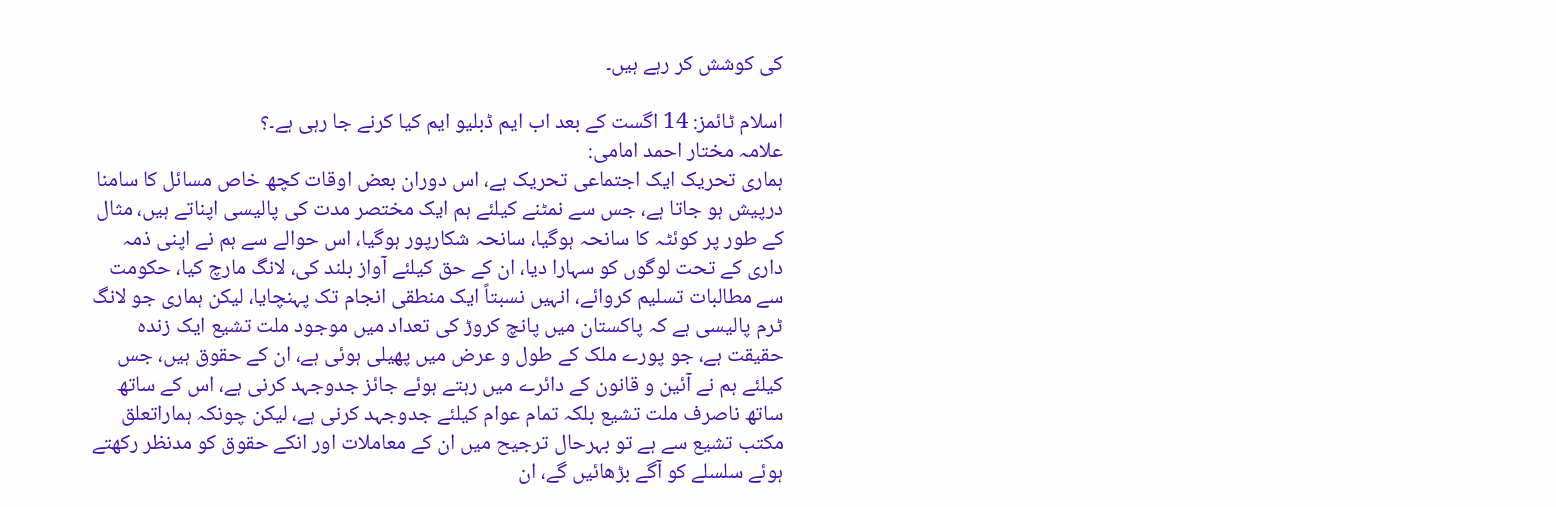کی کوشش کر رہے ہیں۔

اسلام ٹائمز: 14 اگست کے بعد اب ایم ڈبلیو ایم کیا کرنے جا رہی ہے۔؟
علامہ مختار احمد امامی:
ہماری تحریک ایک اجتماعی تحریک ہے، اس دوران بعض اوقات کچھ خاص مسائل کا سامنا درپیش ہو جاتا ہے، جس سے نمٹنے کیلئے ہم ایک مختصر مدت کی پالیسی اپناتے ہیں، مثال کے طور پر کوئٹہ کا سانحہ ہوگیا، سانحہ شکارپور ہوگیا، اس حوالے سے ہم نے اپنی ذمہ داری کے تحت لوگوں کو سہارا دیا، ان کے حق کیلئے آواز بلند کی، لانگ مارچ کیا، حکومت سے مطالبات تسلیم کروائے، انہیں نسبتاً ایک منطقی انجام تک پہنچایا، لیکن ہماری جو لانگ ٹرم پالیسی ہے کہ پاکستان میں پانچ کروڑ کی تعداد میں موجود ملت تشیع ایک زندہ حقیقت ہے، جو پورے ملک کے طول و عرض میں پھیلی ہوئی ہے، ان کے حقوق ہیں، جس کیلئے ہم نے آئین و قانون کے دائرے میں رہتے ہوئے جائز جدوجہد کرنی ہے، اس کے ساتھ ساتھ ناصرف ملت تشیع بلکہ تمام عوام کیلئے جدوجہد کرنی ہے، لیکن چونکہ ہماراتعلق مکتب تشیع سے ہے تو بہرحال ترجیح میں ان کے معاملات اور انکے حقوق کو مدنظر رکھتے ہوئے سلسلے کو آگے بڑھائیں گے، ان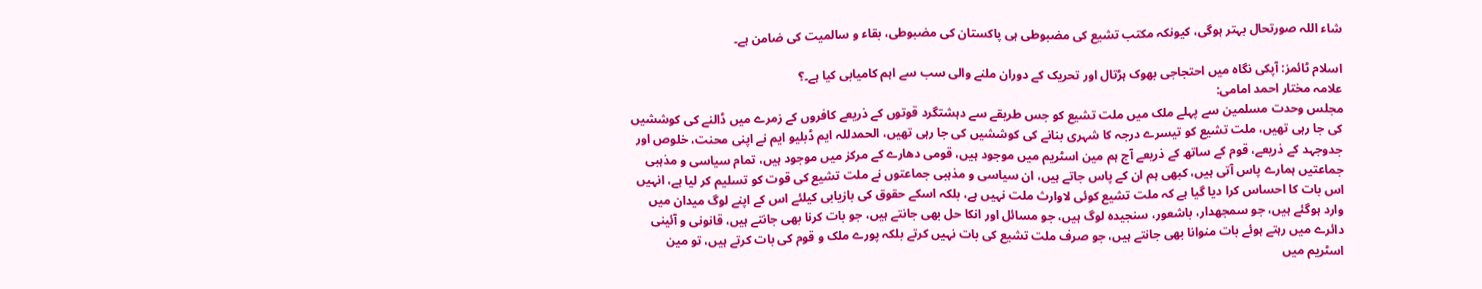شاء اللہ صورتحال بہتر ہوگی، کیونکہ مکتب تشیع کی مضبوطی ہی پاکستان کی مضبوطی، بقاء و سالمیت کی ضامن ہے۔

اسلام ٹائمز: آپکی نگاہ میں احتجاجی بھوک ہڑتال اور تحریک کے دوران ملنے والی سب سے اہم کامیابی کیا ہے۔؟
علامہ مختار احمد امامی:
مجلس وحدت مسلمین سے پہلے ملک میں ملت تشیع کو جس طریقے سے دہشتگرد قوتوں کے ذریعے کافروں کے زمرے میں ڈالنے کی کوششیں کی جا رہی تھیں، ملت تشیع کو تیسرے درجہ کا شہری بنانے کی کوششیں کی جا رہی تھیں، الحمدللہ ایم ڈبلیو ایم نے اپنی محنت، خلوص اور جدوجہد کے ذریعے، قوم کے ساتھ کے ذریعے آج ہم مین اسٹریم میں موجود ہیں، قومی دھارے کے مرکز میں موجود ہیں، تمام سیاسی و مذہبی جماعتیں ہمارے پاس آتی ہیں، کبھی ہم ان کے پاس جاتے ہیں، ان سیاسی و مذہبی جماعتوں نے ملت تشیع کی قوت کو تسلیم کر لیا ہے، انہیں اس بات کا احساس کرا دیا گیا ہے کہ ملت تشیع کوئی لاوارث ملت نہیں ہے، بلکہ اسکے حقوق کی بازیابی کیلئے اس کے اپنے لوگ میدان میں وارد ہوگئے ہیں، جو سمجھدار، باشعور، سنجیدہ لوگ ہیں، جو مسائل اور انکا حل بھی جانتے ہیں، جو بات کرنا بھی جانتے ہیں، قانونی و آئینی دائرے میں رہتے ہوئے بات منوانا بھی جانتے ہیں، جو صرف ملت تشیع کی بات نہیں کرتے بلکہ پورے ملک و قوم کی بات کرتے ہیں، تو مین اسٹریم میں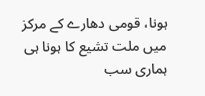ہونا، قومی دھارے کے مرکز میں ملت تشیع کا ہونا ہی ہماری سب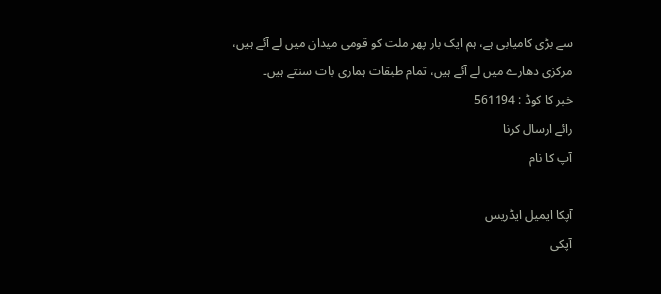سے بڑی کامیابی ہے، ہم ایک بار پھر ملت کو قومی میدان میں لے آئے ہیں، مرکزی دھارے میں لے آئے ہیں، تمام طبقات ہماری بات سنتے ہیں۔
خبر کا کوڈ : 561194
رائے ارسال کرنا
آپ کا نام

آپکا ایمیل ایڈریس
آپکی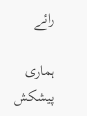رائے

ہماری پیشکش